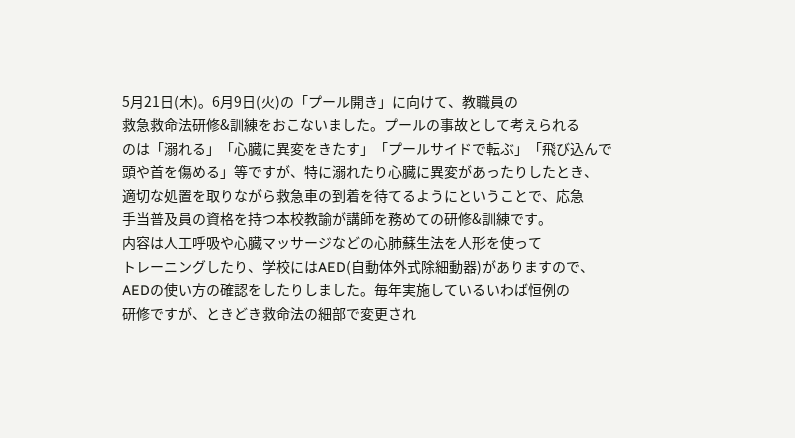5月21日(木)。6月9日(火)の「プール開き」に向けて、教職員の
救急救命法研修&訓練をおこないました。プールの事故として考えられる
のは「溺れる」「心臓に異変をきたす」「プールサイドで転ぶ」「飛び込んで
頭や首を傷める」等ですが、特に溺れたり心臓に異変があったりしたとき、
適切な処置を取りながら救急車の到着を待てるようにということで、応急
手当普及員の資格を持つ本校教諭が講師を務めての研修&訓練です。
内容は人工呼吸や心臓マッサージなどの心肺蘇生法を人形を使って
トレーニングしたり、学校にはAED(自動体外式除細動器)がありますので、
AEDの使い方の確認をしたりしました。毎年実施しているいわば恒例の
研修ですが、ときどき救命法の細部で変更され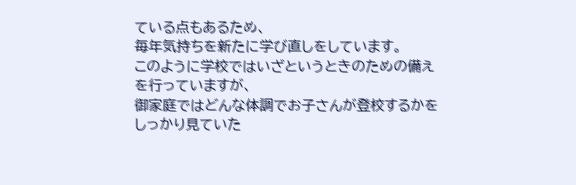ている点もあるため、
毎年気持ちを新たに学び直しをしています。
このように学校ではいざというときのための備えを行っていますが、
御家庭ではどんな体調でお子さんが登校するかをしっかり見ていた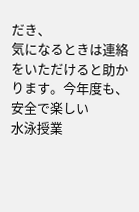だき、
気になるときは連絡をいただけると助かります。今年度も、安全で楽しい
水泳授業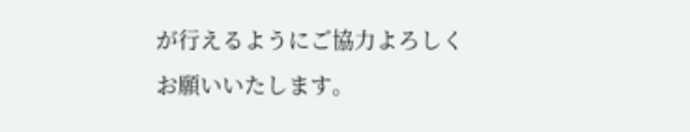が行えるようにご協力よろしくお願いいたします。